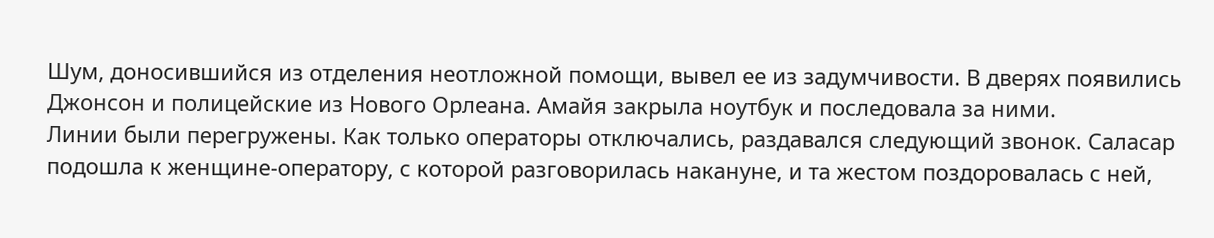Шум, доносившийся из отделения неотложной помощи, вывел ее из задумчивости. В дверях появились Джонсон и полицейские из Нового Орлеана. Амайя закрыла ноутбук и последовала за ними.
Линии были перегружены. Как только операторы отключались, раздавался следующий звонок. Саласар подошла к женщине-оператору, с которой разговорилась накануне, и та жестом поздоровалась с ней,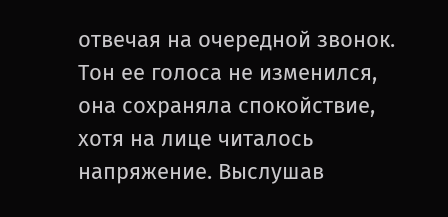отвечая на очередной звонок. Тон ее голоса не изменился, она сохраняла спокойствие, хотя на лице читалось напряжение. Выслушав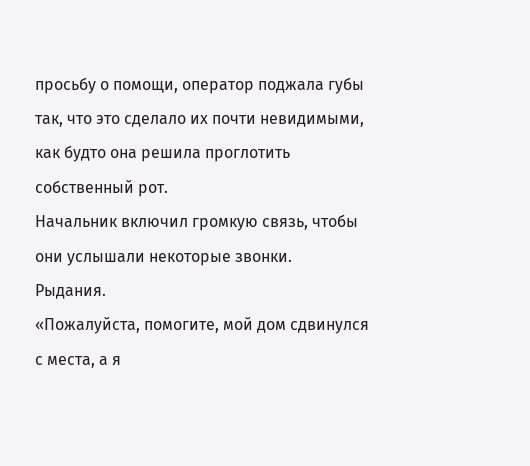просьбу о помощи, оператор поджала губы так, что это сделало их почти невидимыми, как будто она решила проглотить собственный рот.
Начальник включил громкую связь, чтобы они услышали некоторые звонки.
Рыдания.
«Пожалуйста, помогите, мой дом сдвинулся с места, а я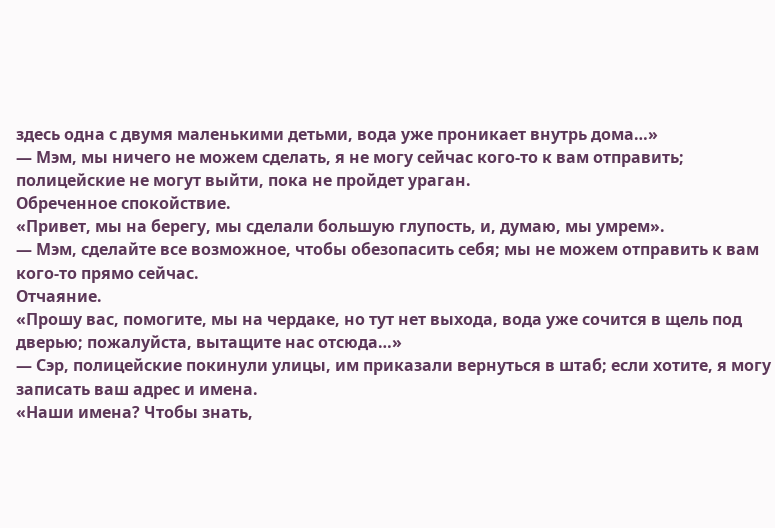здесь одна с двумя маленькими детьми, вода уже проникает внутрь дома…»
— Мэм, мы ничего не можем сделать, я не могу сейчас кого-то к вам отправить; полицейские не могут выйти, пока не пройдет ураган.
Обреченное спокойствие.
«Привет, мы на берегу, мы сделали большую глупость, и, думаю, мы умрем».
— Мэм, сделайте все возможное, чтобы обезопасить себя; мы не можем отправить к вам кого-то прямо сейчас.
Отчаяние.
«Прошу вас, помогите, мы на чердаке, но тут нет выхода, вода уже сочится в щель под дверью; пожалуйста, вытащите нас отсюда…»
— Сэр, полицейские покинули улицы, им приказали вернуться в штаб; если хотите, я могу записать ваш адрес и имена.
«Наши имена? Чтобы знать,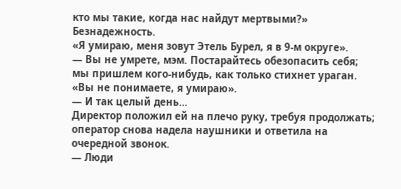кто мы такие, когда нас найдут мертвыми?»
Безнадежность.
«Я умираю, меня зовут Этель Бурел, я в 9-м округе».
— Вы не умрете, мэм. Постарайтесь обезопасить себя; мы пришлем кого-нибудь, как только стихнет ураган.
«Вы не понимаете, я умираю».
— И так целый день…
Директор положил ей на плечо руку, требуя продолжать; оператор снова надела наушники и ответила на очередной звонок.
— Люди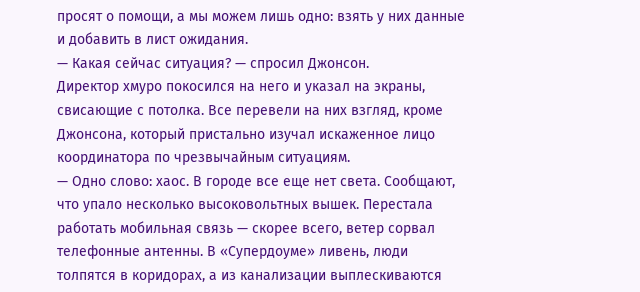просят о помощи, а мы можем лишь одно: взять у них данные и добавить в лист ожидания.
— Какая сейчас ситуация? — спросил Джонсон.
Директор хмуро покосился на него и указал на экраны, свисающие с потолка. Все перевели на них взгляд, кроме Джонсона, который пристально изучал искаженное лицо координатора по чрезвычайным ситуациям.
— Одно слово: хаос. В городе все еще нет света. Сообщают, что упало несколько высоковольтных вышек. Перестала работать мобильная связь — скорее всего, ветер сорвал телефонные антенны. В «Супердоуме» ливень, люди толпятся в коридорах, а из канализации выплескиваются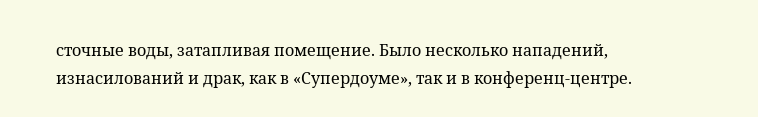сточные воды, затапливая помещение. Было несколько нападений, изнасилований и драк, как в «Супердоуме», так и в конференц-центре.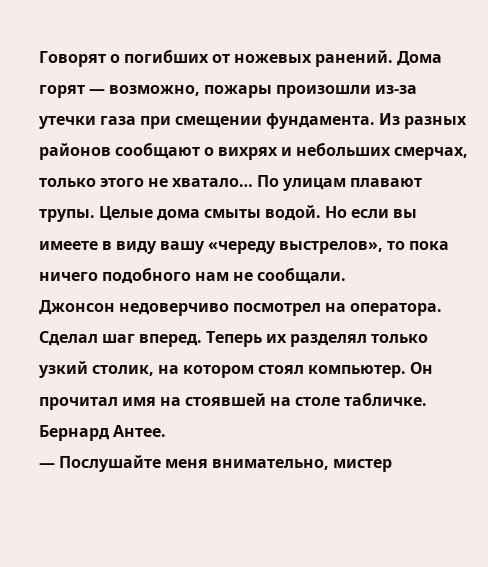Говорят о погибших от ножевых ранений. Дома горят — возможно, пожары произошли из-за утечки газа при смещении фундамента. Из разных районов сообщают о вихрях и небольших смерчах, только этого не хватало… По улицам плавают трупы. Целые дома смыты водой. Но если вы имеете в виду вашу «череду выстрелов», то пока ничего подобного нам не сообщали.
Джонсон недоверчиво посмотрел на оператора. Сделал шаг вперед. Теперь их разделял только узкий столик, на котором стоял компьютер. Он прочитал имя на стоявшей на столе табличке. Бернард Антее.
— Послушайте меня внимательно, мистер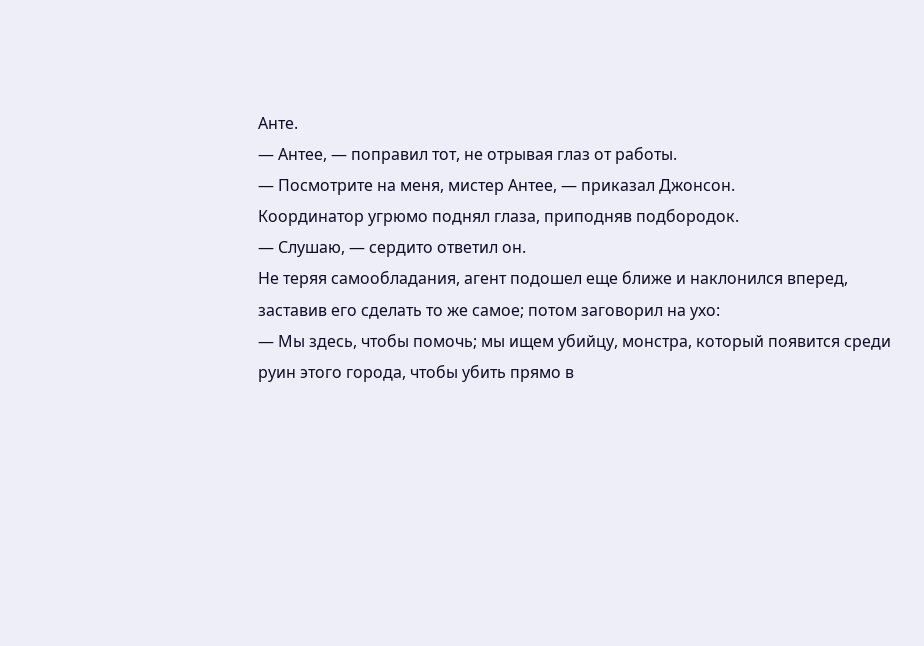Анте.
— Антее, — поправил тот, не отрывая глаз от работы.
— Посмотрите на меня, мистер Антее, — приказал Джонсон.
Координатор угрюмо поднял глаза, приподняв подбородок.
— Слушаю, — сердито ответил он.
Не теряя самообладания, агент подошел еще ближе и наклонился вперед, заставив его сделать то же самое; потом заговорил на ухо:
— Мы здесь, чтобы помочь; мы ищем убийцу, монстра, который появится среди руин этого города, чтобы убить прямо в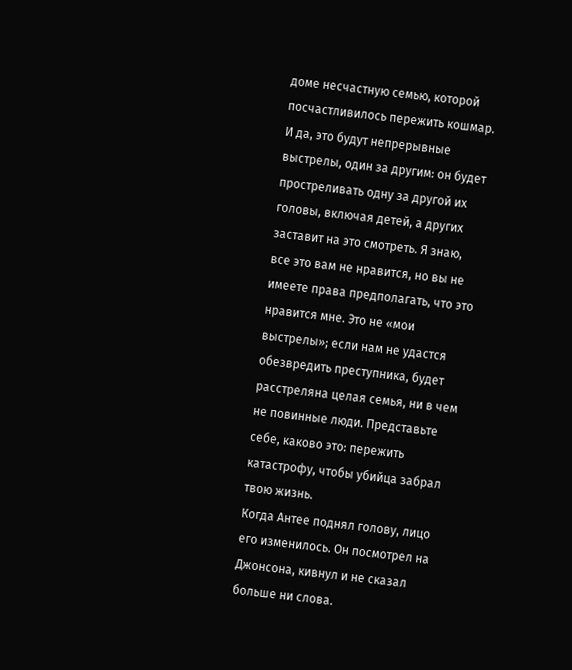доме несчастную семью, которой посчастливилось пережить кошмар. И да, это будут непрерывные выстрелы, один за другим: он будет простреливать одну за другой их головы, включая детей, а других заставит на это смотреть. Я знаю, все это вам не нравится, но вы не имеете права предполагать, что это нравится мне. Это не «мои выстрелы»; если нам не удастся обезвредить преступника, будет расстреляна целая семья, ни в чем не повинные люди. Представьте себе, каково это: пережить катастрофу, чтобы убийца забрал твою жизнь.
Когда Антее поднял голову, лицо его изменилось. Он посмотрел на Джонсона, кивнул и не сказал больше ни слова.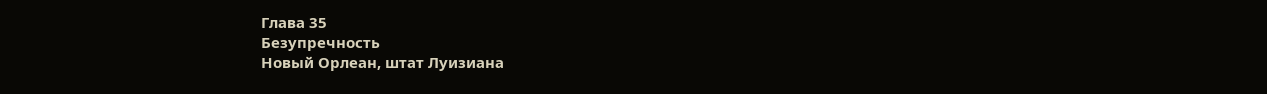Глава 35
Безупречность
Новый Орлеан, штат Луизиана